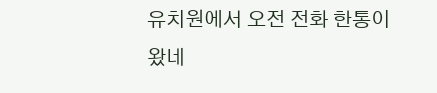유치원에서 오전 전화 한통이 왔네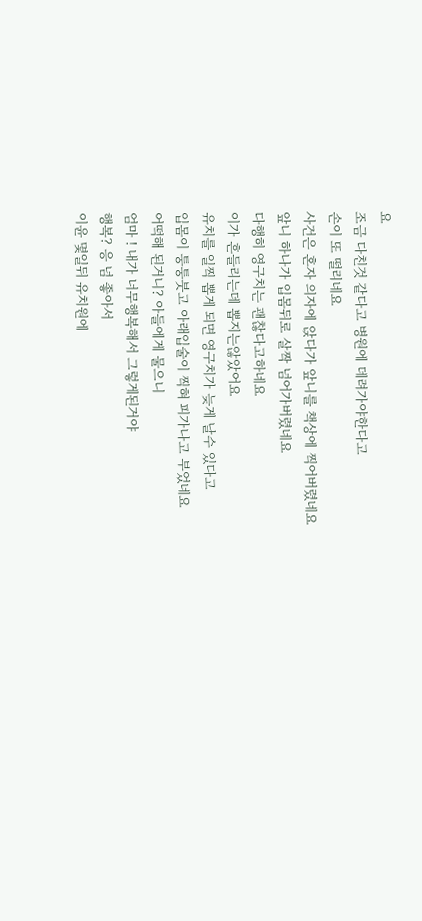요
조금 다친것 같다고 병원에 데려가야한다고
손이 또 떨리네요
사건은 혼자 의자에 앉다가 앞니를 책상에 찍어버렸네요
앞니 하나가 입몸뒤로 살짝 넘어가버렸네요
다행히 영구치는 괜찮다고하네요
이가 흔들리는데 뽑지는않았어요
유치를 일찍 뽑게 되면 영구치가 늦게 날수 있다고
입몸이 퉁퉁붓고 아래입술이 찍혀 피가나고 부었네요
어떡해 된거니? 아들에게 물으니
엄마 ! 내가 너무행복해서 그렇게된거야
행복? 응 넘 좋아서
이윤 몇일뒤 유치원에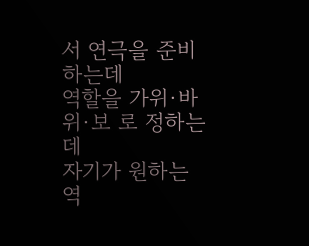서 연극을 준비하는데
역할을 가위·바위·보 로 정하는데
자기가 원하는 역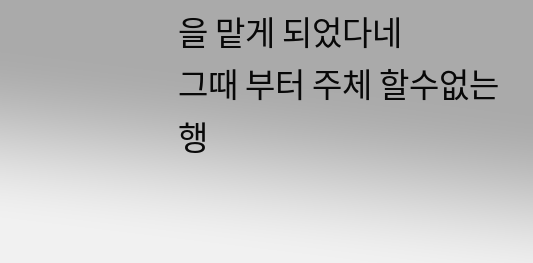을 맡게 되었다네
그때 부터 주체 할수없는 행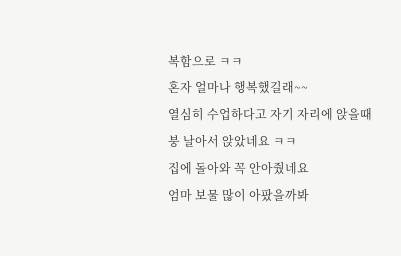복함으로 ㅋㅋ
혼자 얼마나 행복했길래~~
열심히 수업하다고 자기 자리에 앉을때
붕 날아서 앉았네요 ㅋㅋ
집에 돌아와 꼭 안아줬네요
엄마 보물 많이 아팠을까봐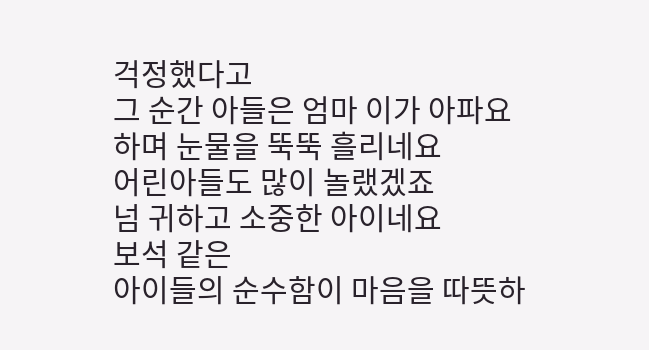걱정했다고
그 순간 아들은 엄마 이가 아파요
하며 눈물을 뚝뚝 흘리네요
어린아들도 많이 놀랬겠죠
넘 귀하고 소중한 아이네요
보석 같은
아이들의 순수함이 마음을 따뜻하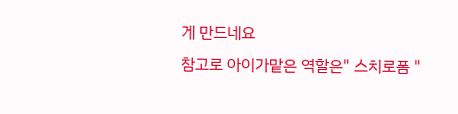게 만드네요
참고로 아이가맡은 역할은" 스치로폼 "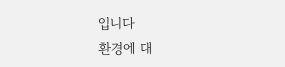입니다
환경에 대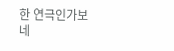한 연극인가보네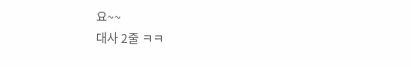요~~
대사 2줄 ㅋㅋ